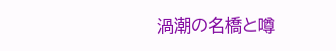渦潮の名橋と噂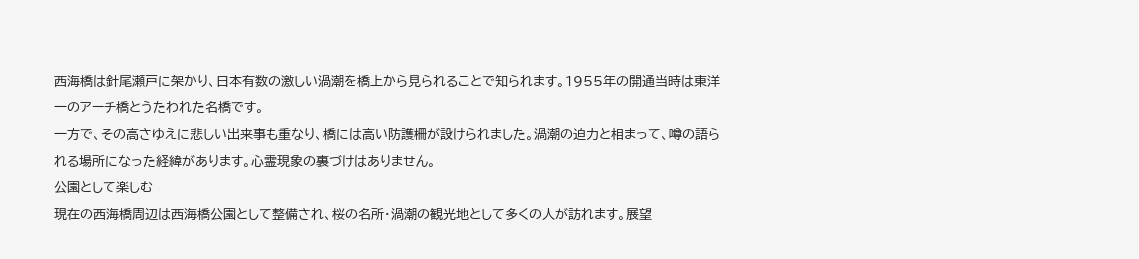西海橋は針尾瀬戸に架かり、日本有数の激しい渦潮を橋上から見られることで知られます。1955年の開通当時は東洋一のアーチ橋とうたわれた名橋です。
一方で、その高さゆえに悲しい出来事も重なり、橋には高い防護柵が設けられました。渦潮の迫力と相まって、噂の語られる場所になった経緯があります。心霊現象の裏づけはありません。
公園として楽しむ
現在の西海橋周辺は西海橋公園として整備され、桜の名所・渦潮の観光地として多くの人が訪れます。展望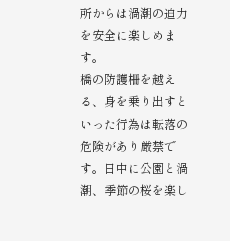所からは渦潮の迫力を安全に楽しめます。
橋の防護柵を越える、身を乗り出すといった行為は転落の危険があり厳禁です。日中に公園と渦潮、季節の桜を楽し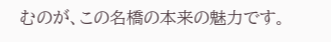むのが、この名橋の本来の魅力です。